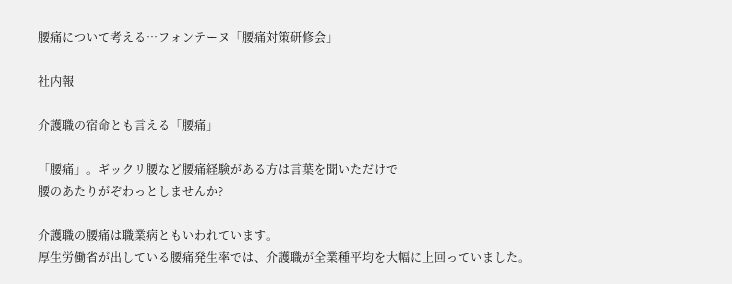腰痛について考える…フォンテーヌ「腰痛対策研修会」

社内報

介護職の宿命とも言える「腰痛」

「腰痛」。ギックリ腰など腰痛経験がある方は言葉を聞いただけで
腰のあたりがぞわっとしませんか?

介護職の腰痛は職業病ともいわれています。
厚生労働省が出している腰痛発生率では、介護職が全業種平均を大幅に上回っていました。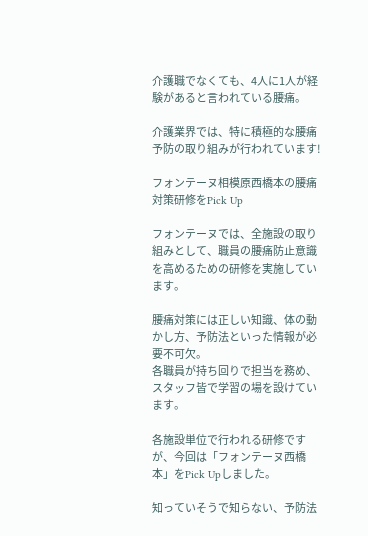介護職でなくても、4人に1人が経験があると言われている腰痛。

介護業界では、特に積極的な腰痛予防の取り組みが行われています!

フォンテーヌ相模原西橋本の腰痛対策研修をPick Up

フォンテーヌでは、全施設の取り組みとして、職員の腰痛防止意識を高めるための研修を実施しています。

腰痛対策には正しい知識、体の動かし方、予防法といった情報が必要不可欠。
各職員が持ち回りで担当を務め、スタッフ皆で学習の場を設けています。

各施設単位で行われる研修ですが、今回は「フォンテーヌ西橋本」をPick Upしました。

知っていそうで知らない、予防法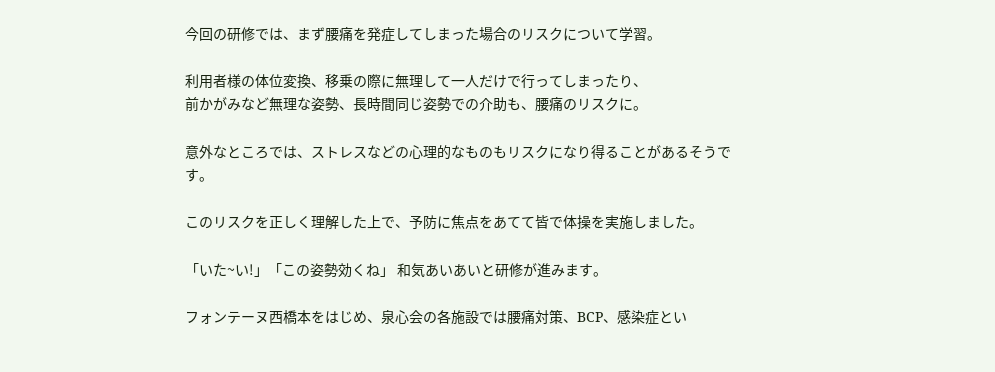今回の研修では、まず腰痛を発症してしまった場合のリスクについて学習。

利用者様の体位変換、移乗の際に無理して一人だけで行ってしまったり、
前かがみなど無理な姿勢、長時間同じ姿勢での介助も、腰痛のリスクに。

意外なところでは、ストレスなどの心理的なものもリスクになり得ることがあるそうです。

このリスクを正しく理解した上で、予防に焦点をあてて皆で体操を実施しました。

「いた~い!」「この姿勢効くね」 和気あいあいと研修が進みます。

フォンテーヌ西橋本をはじめ、泉心会の各施設では腰痛対策、BCP、感染症とい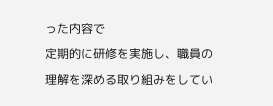った内容で
定期的に研修を実施し、職員の理解を深める取り組みをしてい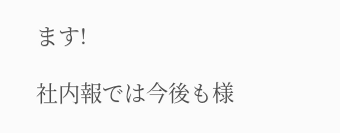ます!

社内報では今後も様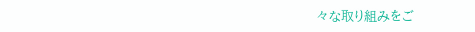々な取り組みをご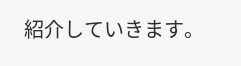紹介していきます。